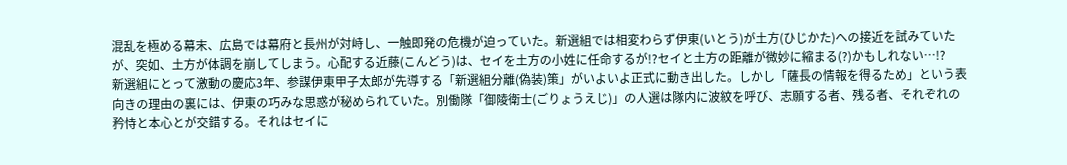混乱を極める幕末、広島では幕府と長州が対峙し、一触即発の危機が迫っていた。新選組では相変わらず伊東(いとう)が土方(ひじかた)への接近を試みていたが、突如、土方が体調を崩してしまう。心配する近藤(こんどう)は、セイを土方の小姓に任命するが!?セイと土方の距離が微妙に縮まる(?)かもしれない…!?
新選組にとって激動の慶応3年、参謀伊東甲子太郎が先導する「新選組分離(偽装)策」がいよいよ正式に動き出した。しかし「薩長の情報を得るため」という表向きの理由の裏には、伊東の巧みな思惑が秘められていた。別働隊「御陵衛士(ごりょうえじ)」の人選は隊内に波紋を呼び、志願する者、残る者、それぞれの矜恃と本心とが交錯する。それはセイに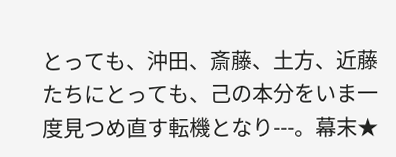とっても、沖田、斎藤、土方、近藤たちにとっても、己の本分をいま一度見つめ直す転機となり---。幕末★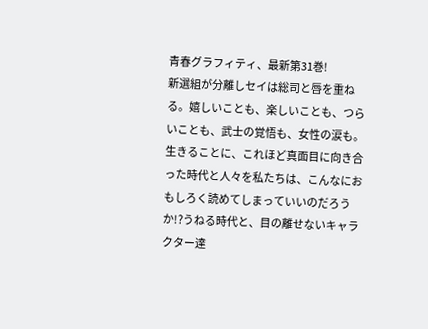青春グラフィティ、最新第31巻!
新選組が分離しセイは総司と唇を重ねる。嬉しいことも、楽しいことも、つらいことも、武士の覚悟も、女性の涙も。生きることに、これほど真面目に向き合った時代と人々を私たちは、こんなにおもしろく読めてしまっていいのだろうか!?うねる時代と、目の離せないキャラクター達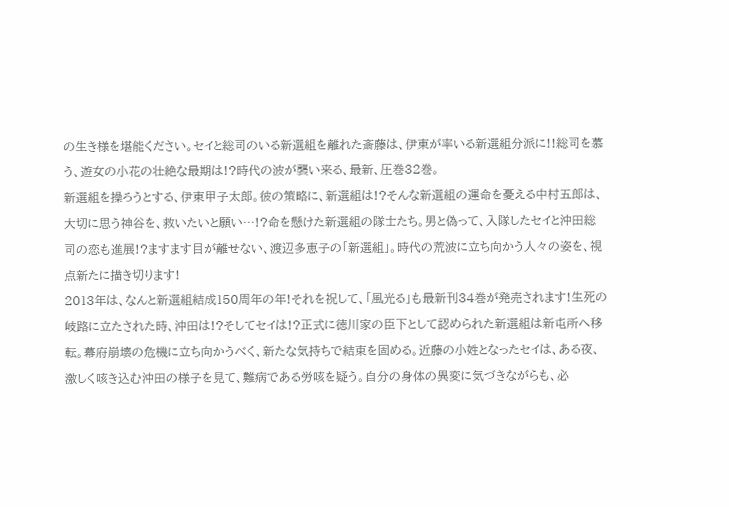の生き様を堪能ください。セイと総司のいる新選組を離れた斎藤は、伊東が率いる新選組分派に!!総司を慕う、遊女の小花の壮絶な最期は!?時代の波が襲い来る、最新、圧巻32巻。
新選組を操ろうとする、伊東甲子太郎。彼の策略に、新選組は!?そんな新選組の運命を憂える中村五郎は、大切に思う神谷を、救いたいと願い…!?命を懸けた新選組の隊士たち。男と偽って、入隊したセイと沖田総司の恋も進展!?ますます目が離せない、渡辺多恵子の「新選組」。時代の荒波に立ち向かう人々の姿を、視点新たに描き切ります!
2013年は、なんと新選組結成150周年の年!それを祝して、「風光る」も最新刊34巻が発売されます!生死の岐路に立たされた時、沖田は!?そしてセイは!?正式に徳川家の臣下として認められた新選組は新屯所へ移転。幕府崩壊の危機に立ち向かうべく、新たな気持ちで結束を固める。近藤の小姓となったセイは、ある夜、激しく咳き込む沖田の様子を見て、難病である労咳を疑う。自分の身体の異変に気づきながらも、必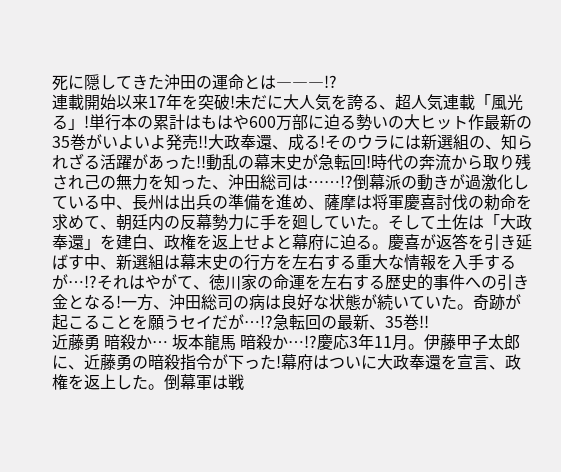死に隠してきた沖田の運命とは―――!?
連載開始以来17年を突破!未だに大人気を誇る、超人気連載「風光る」!単行本の累計はもはや600万部に迫る勢いの大ヒット作最新の35巻がいよいよ発売!!大政奉還、成る!そのウラには新選組の、知られざる活躍があった!!動乱の幕末史が急転回!時代の奔流から取り残され己の無力を知った、沖田総司は……!?倒幕派の動きが過激化している中、長州は出兵の準備を進め、薩摩は将軍慶喜討伐の勅命を求めて、朝廷内の反幕勢力に手を廻していた。そして土佐は「大政奉還」を建白、政権を返上せよと幕府に迫る。慶喜が返答を引き延ばす中、新選組は幕末史の行方を左右する重大な情報を入手するが…!?それはやがて、徳川家の命運を左右する歴史的事件への引き金となる!一方、沖田総司の病は良好な状態が続いていた。奇跡が起こることを願うセイだが…!?急転回の最新、35巻!!
近藤勇 暗殺か… 坂本龍馬 暗殺か…!?慶応3年11月。伊藤甲子太郎に、近藤勇の暗殺指令が下った!幕府はついに大政奉還を宣言、政権を返上した。倒幕軍は戦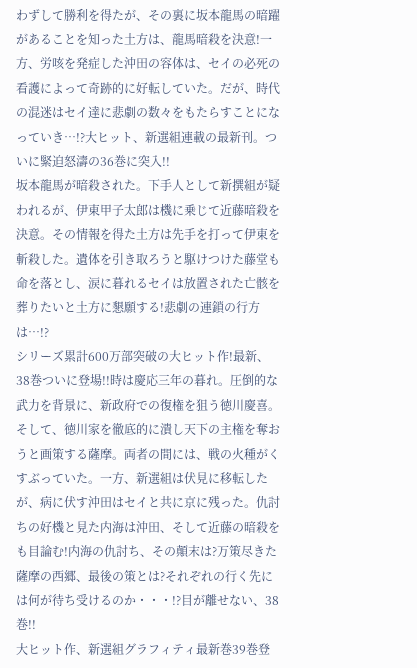わずして勝利を得たが、その裏に坂本龍馬の暗躍があることを知った土方は、龍馬暗殺を決意!一方、労咳を発症した沖田の容体は、セイの必死の看護によって奇跡的に好転していた。だが、時代の混迷はセイ達に悲劇の数々をもたらすことになっていき…!?大ヒット、新選組連載の最新刊。ついに緊迫怒濤の36巻に突入!!
坂本龍馬が暗殺された。下手人として新撰組が疑われるが、伊東甲子太郎は機に乗じて近藤暗殺を決意。その情報を得た土方は先手を打って伊東を斬殺した。遺体を引き取ろうと駆けつけた藤堂も命を落とし、涙に暮れるセイは放置された亡骸を葬りたいと土方に懇願する!悲劇の連鎖の行方は…!?
シリーズ累計600万部突破の大ヒット作!最新、38巻ついに登場!!時は慶応三年の暮れ。圧倒的な武力を背景に、新政府での復権を狙う徳川慶喜。そして、徳川家を徹底的に潰し天下の主権を奪おうと画策する薩摩。両者の間には、戦の火種がくすぶっていた。一方、新選組は伏見に移転したが、病に伏す沖田はセイと共に京に残った。仇討ちの好機と見た内海は沖田、そして近藤の暗殺をも目論む!内海の仇討ち、その顛末は?万策尽きた薩摩の西郷、最後の策とは?それぞれの行く先には何が待ち受けるのか・・・!?目が離せない、38巻!!
大ヒット作、新選組グラフィティ最新巻39巻登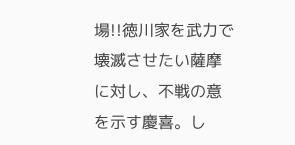場!!徳川家を武力で壊滅させたい薩摩に対し、不戦の意を示す慶喜。し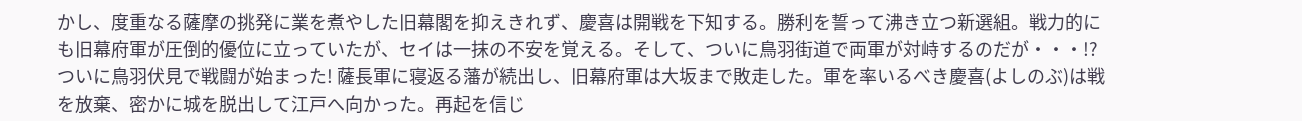かし、度重なる薩摩の挑発に業を煮やした旧幕閣を抑えきれず、慶喜は開戦を下知する。勝利を誓って沸き立つ新選組。戦力的にも旧幕府軍が圧倒的優位に立っていたが、セイは一抹の不安を覚える。そして、ついに鳥羽街道で両軍が対峙するのだが・・・!?
ついに鳥羽伏見で戦闘が始まった! 薩長軍に寝返る藩が続出し、旧幕府軍は大坂まで敗走した。軍を率いるべき慶喜(よしのぶ)は戦を放棄、密かに城を脱出して江戸へ向かった。再起を信じ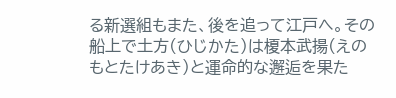る新選組もまた、後を追って江戸へ。その船上で土方(ひじかた)は榎本武揚(えのもとたけあき)と運命的な邂逅を果た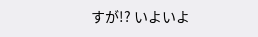すが!? いよいよ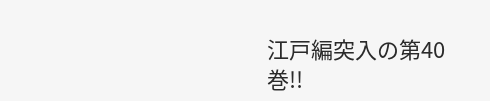江戸編突入の第40巻!!